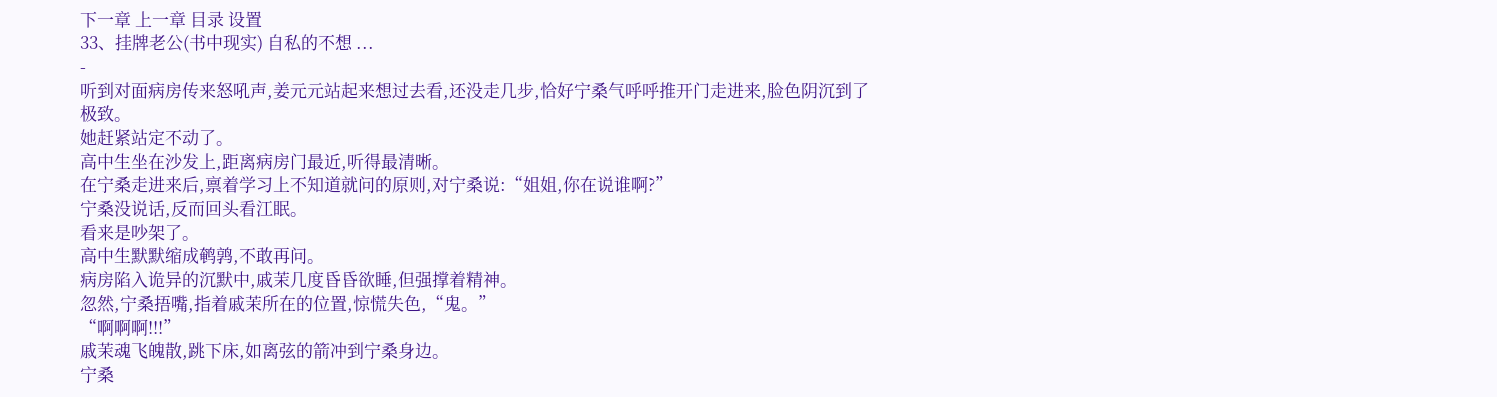下一章 上一章 目录 设置
33、挂牌老公(书中现实) 自私的不想 ...
-
听到对面病房传来怒吼声,姜元元站起来想过去看,还没走几步,恰好宁桑气呼呼推开门走进来,脸色阴沉到了极致。
她赶紧站定不动了。
高中生坐在沙发上,距离病房门最近,听得最清晰。
在宁桑走进来后,禀着学习上不知道就问的原则,对宁桑说:“姐姐,你在说谁啊?”
宁桑没说话,反而回头看江眠。
看来是吵架了。
高中生默默缩成鹌鹑,不敢再问。
病房陷入诡异的沉默中,戚茉几度昏昏欲睡,但强撑着精神。
忽然,宁桑捂嘴,指着戚茉所在的位置,惊慌失色,“鬼。”
“啊啊啊!!!”
戚茉魂飞魄散,跳下床,如离弦的箭冲到宁桑身边。
宁桑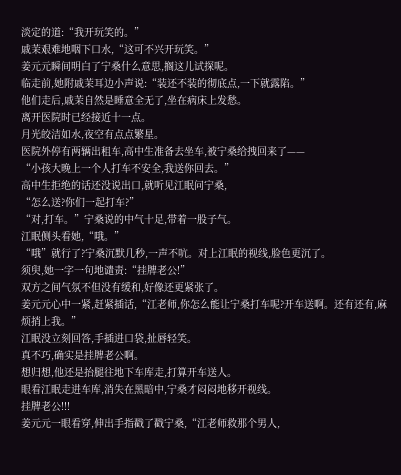淡定的道:“我开玩笑的。”
戚茉艰难地咽下口水,“这可不兴开玩笑。”
姜元元瞬间明白了宁桑什么意思,搁这儿试探呢。
临走前,她附戚茉耳边小声说:“装还不装的彻底点,一下就露陷。”
他们走后,戚茉自然是睡意全无了,坐在病床上发愁。
离开医院时已经接近十一点。
月光皎洁如水,夜空有点点繁星。
医院外停有两辆出租车,高中生准备去坐车,被宁桑给拽回来了——
“小孩大晚上一个人打车不安全,我送你回去。”
高中生拒绝的话还没说出口,就听见江眠问宁桑,
“怎么送?你们一起打车?”
“对,打车。”宁桑说的中气十足,带着一股子气。
江眠侧头看她,“哦。”
“哦”就行了?宁桑沉默几秒,一声不吭。对上江眠的视线,脸色更沉了。
须臾,她一字一句地谴责:“挂牌老公!”
双方之间气氛不但没有缓和,好像还更紧张了。
姜元元心中一紧,赶紧插话,“江老师,你怎么能让宁桑打车呢?开车送啊。还有还有,麻烦捎上我。”
江眠没立刻回答,手插进口袋,扯唇轻笑。
真不巧,确实是挂牌老公啊。
想归想,他还是抬腿往地下车库走,打算开车送人。
眼看江眠走进车库,消失在黑暗中,宁桑才闷闷地移开视线。
挂牌老公!!!
姜元元一眼看穿,伸出手指戳了戳宁桑,“江老师救那个男人,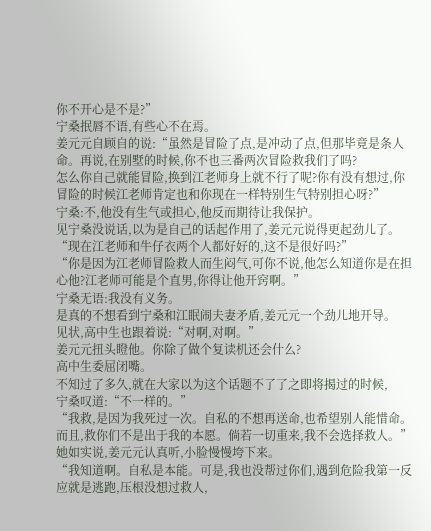你不开心是不是?”
宁桑抿唇不语,有些心不在焉。
姜元元自顾自的说:“虽然是冒险了点,是冲动了点,但那毕竟是条人命。再说,在别墅的时候,你不也三番两次冒险救我们了吗?
怎么你自己就能冒险,换到江老师身上就不行了呢?你有没有想过,你冒险的时候江老师肯定也和你现在一样特别生气特别担心呀?”
宁桑:不,他没有生气或担心,他反而期待让我保护。
见宁桑没说话,以为是自己的话起作用了,姜元元说得更起劲儿了。
“现在江老师和牛仔衣两个人都好好的,这不是很好吗?”
“你是因为江老师冒险救人而生闷气,可你不说,他怎么知道你是在担心他?江老师可能是个直男,你得让他开窍啊。”
宁桑无语:我没有义务。
是真的不想看到宁桑和江眠闹夫妻矛盾,姜元元一个劲儿地开导。
见状,高中生也跟着说:“对啊,对啊。”
姜元元扭头瞪他。你除了做个复读机还会什么?
高中生委屈闭嘴。
不知过了多久,就在大家以为这个话题不了了之即将揭过的时候,
宁桑叹道:“不一样的。”
“我救,是因为我死过一次。自私的不想再送命,也希望别人能惜命。而且,救你们不是出于我的本愿。倘若一切重来,我不会选择救人。”
她如实说,姜元元认真听,小脸慢慢垮下来。
“我知道啊。自私是本能。可是,我也没帮过你们,遇到危险我第一反应就是逃跑,压根没想过救人,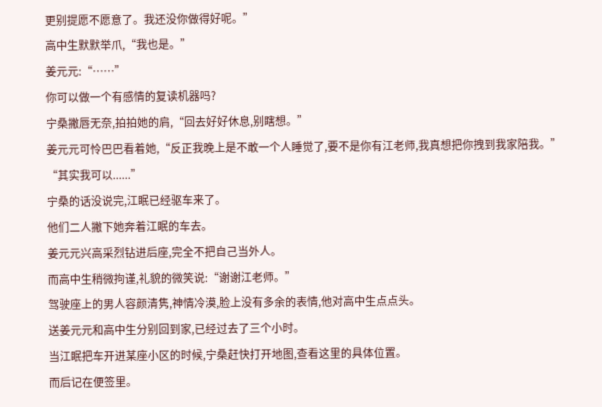更别提愿不愿意了。我还没你做得好呢。”
高中生默默举爪,“我也是。”
姜元元:“……”
你可以做一个有感情的复读机器吗?
宁桑撇唇无奈,拍拍她的肩,“回去好好休息,别瞎想。”
姜元元可怜巴巴看着她,“反正我晚上是不敢一个人睡觉了,要不是你有江老师,我真想把你拽到我家陪我。”
“其实我可以......”
宁桑的话没说完,江眠已经驱车来了。
他们二人撇下她奔着江眠的车去。
姜元元兴高采烈钻进后座,完全不把自己当外人。
而高中生稍微拘谨,礼貌的微笑说:“谢谢江老师。”
驾驶座上的男人容颜清隽,神情冷漠,脸上没有多余的表情,他对高中生点点头。
送姜元元和高中生分别回到家,已经过去了三个小时。
当江眠把车开进某座小区的时候,宁桑赶快打开地图,查看这里的具体位置。
而后记在便签里。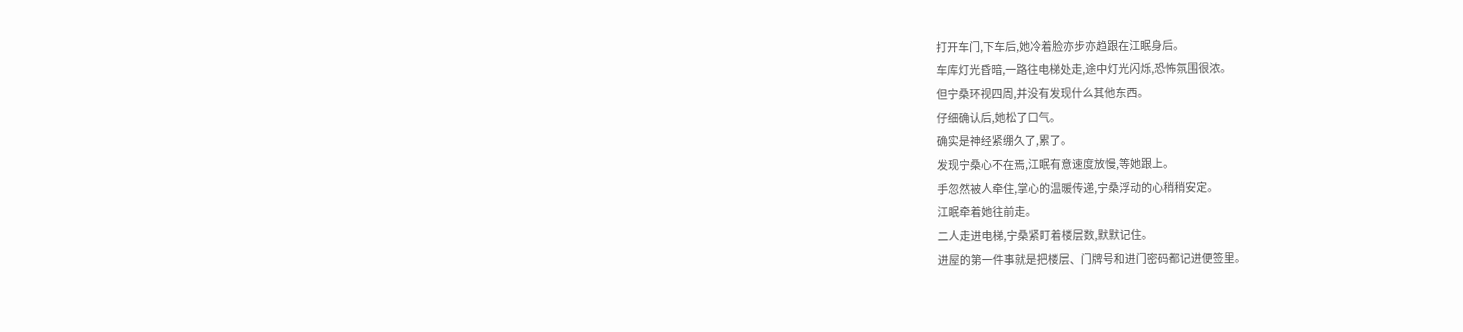打开车门,下车后,她冷着脸亦步亦趋跟在江眠身后。
车库灯光昏暗,一路往电梯处走,途中灯光闪烁,恐怖氛围很浓。
但宁桑环视四周,并没有发现什么其他东西。
仔细确认后,她松了口气。
确实是神经紧绷久了,累了。
发现宁桑心不在焉,江眠有意速度放慢,等她跟上。
手忽然被人牵住,掌心的温暖传递,宁桑浮动的心稍稍安定。
江眠牵着她往前走。
二人走进电梯,宁桑紧盯着楼层数,默默记住。
进屋的第一件事就是把楼层、门牌号和进门密码都记进便签里。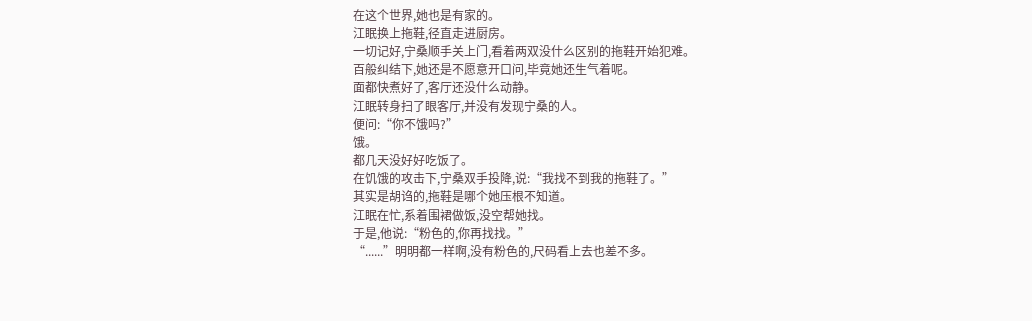在这个世界,她也是有家的。
江眠换上拖鞋,径直走进厨房。
一切记好,宁桑顺手关上门,看着两双没什么区别的拖鞋开始犯难。
百般纠结下,她还是不愿意开口问,毕竟她还生气着呢。
面都快煮好了,客厅还没什么动静。
江眠转身扫了眼客厅,并没有发现宁桑的人。
便问:“你不饿吗?”
饿。
都几天没好好吃饭了。
在饥饿的攻击下,宁桑双手投降,说:“我找不到我的拖鞋了。”
其实是胡诌的,拖鞋是哪个她压根不知道。
江眠在忙,系着围裙做饭,没空帮她找。
于是,他说:“粉色的,你再找找。”
“......”明明都一样啊,没有粉色的,尺码看上去也差不多。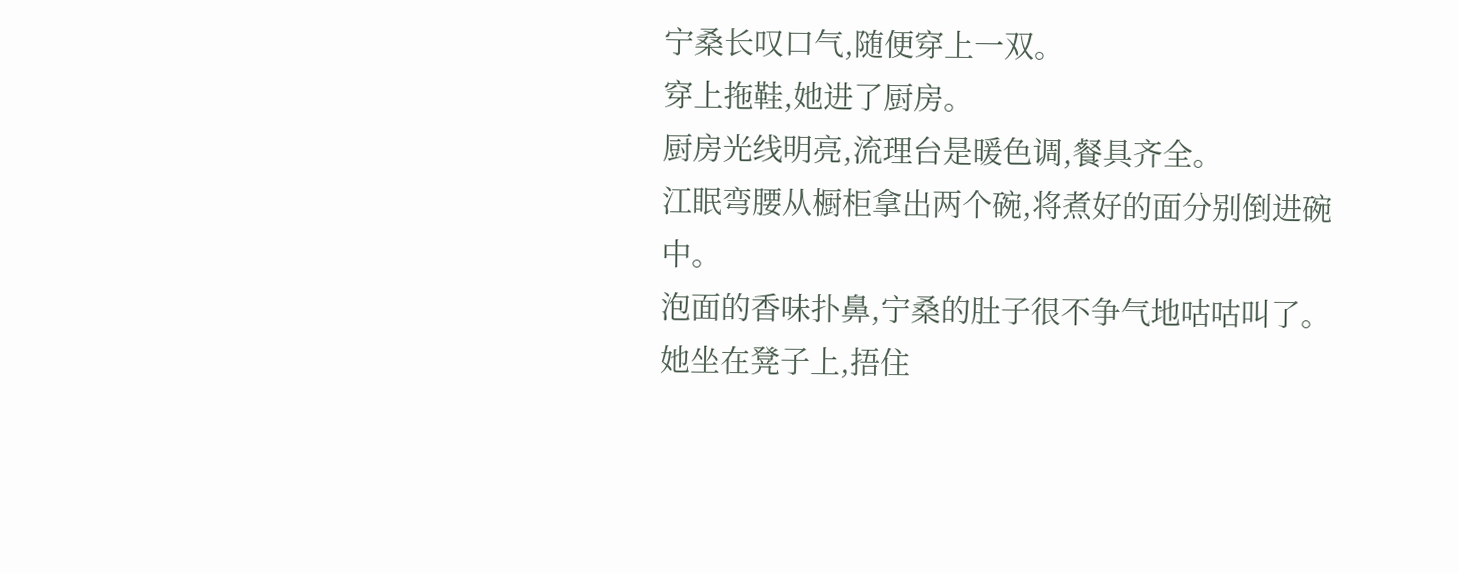宁桑长叹口气,随便穿上一双。
穿上拖鞋,她进了厨房。
厨房光线明亮,流理台是暖色调,餐具齐全。
江眠弯腰从橱柜拿出两个碗,将煮好的面分别倒进碗中。
泡面的香味扑鼻,宁桑的肚子很不争气地咕咕叫了。
她坐在凳子上,捂住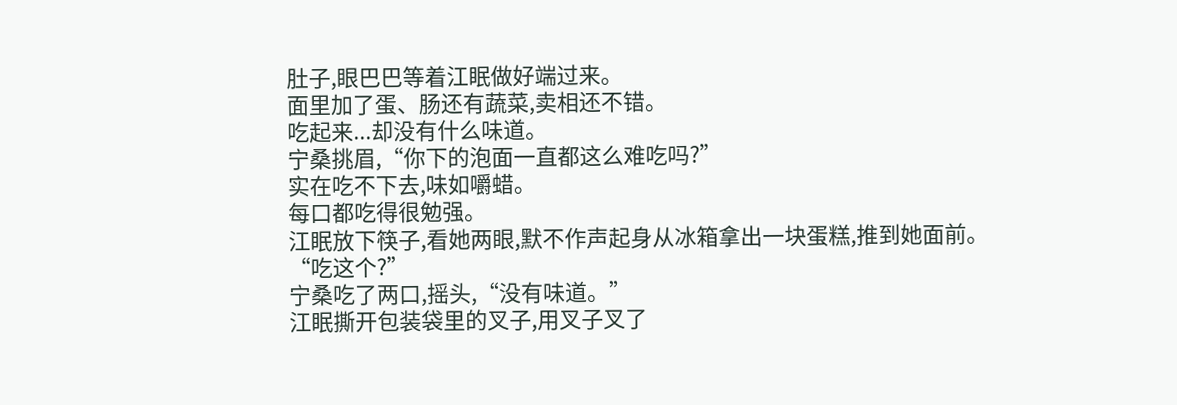肚子,眼巴巴等着江眠做好端过来。
面里加了蛋、肠还有蔬菜,卖相还不错。
吃起来...却没有什么味道。
宁桑挑眉,“你下的泡面一直都这么难吃吗?”
实在吃不下去,味如嚼蜡。
每口都吃得很勉强。
江眠放下筷子,看她两眼,默不作声起身从冰箱拿出一块蛋糕,推到她面前。
“吃这个?”
宁桑吃了两口,摇头,“没有味道。”
江眠撕开包装袋里的叉子,用叉子叉了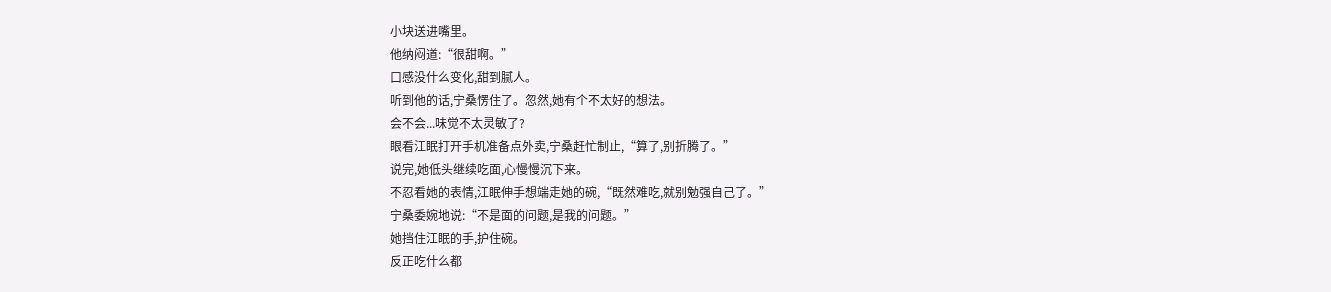小块送进嘴里。
他纳闷道:“很甜啊。”
口感没什么变化,甜到腻人。
听到他的话,宁桑愣住了。忽然,她有个不太好的想法。
会不会...味觉不太灵敏了?
眼看江眠打开手机准备点外卖,宁桑赶忙制止,“算了,别折腾了。”
说完,她低头继续吃面,心慢慢沉下来。
不忍看她的表情,江眠伸手想端走她的碗,“既然难吃,就别勉强自己了。”
宁桑委婉地说:“不是面的问题,是我的问题。”
她挡住江眠的手,护住碗。
反正吃什么都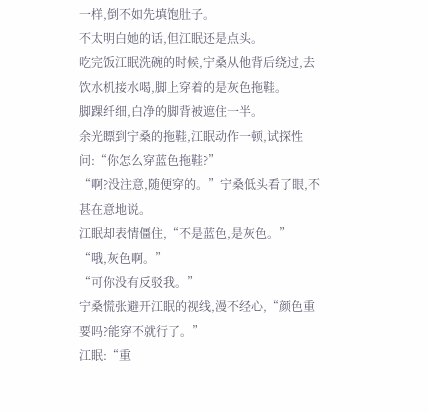一样,倒不如先填饱肚子。
不太明白她的话,但江眠还是点头。
吃完饭江眠洗碗的时候,宁桑从他背后绕过,去饮水机接水喝,脚上穿着的是灰色拖鞋。
脚踝纤细,白净的脚背被遮住一半。
余光瞟到宁桑的拖鞋,江眠动作一顿,试探性问:“你怎么穿蓝色拖鞋?”
“啊?没注意,随便穿的。”宁桑低头看了眼,不甚在意地说。
江眠却表情僵住,“不是蓝色,是灰色。”
“哦,灰色啊。”
“可你没有反驳我。”
宁桑慌张避开江眠的视线,漫不经心,“颜色重要吗?能穿不就行了。”
江眠:“重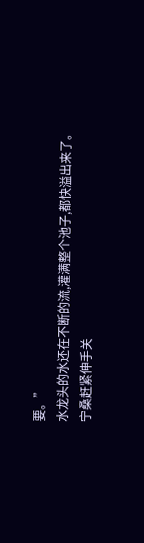要。”
水龙头的水还在不断的流,灌满整个池子,都快溢出来了。
宁桑赶紧伸手关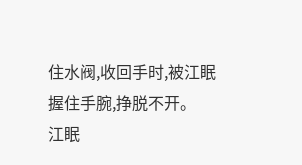住水阀,收回手时,被江眠握住手腕,挣脱不开。
江眠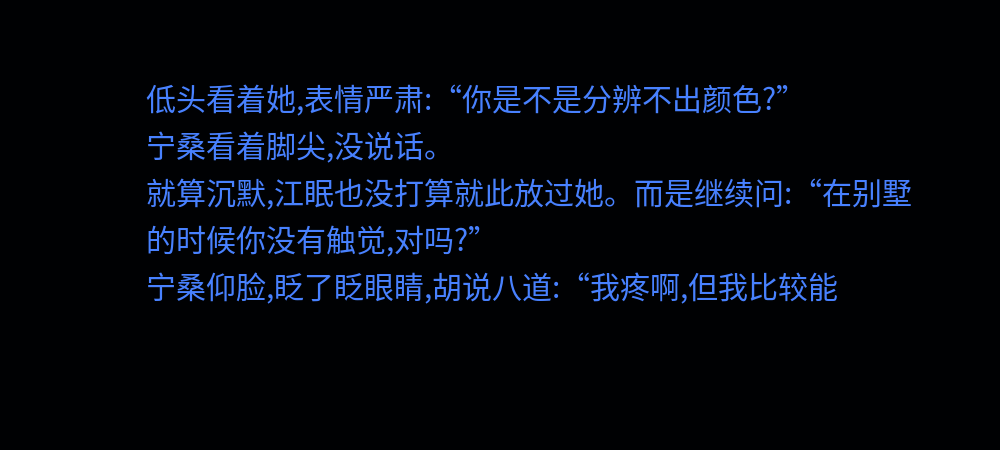低头看着她,表情严肃:“你是不是分辨不出颜色?”
宁桑看着脚尖,没说话。
就算沉默,江眠也没打算就此放过她。而是继续问:“在别墅的时候你没有触觉,对吗?”
宁桑仰脸,眨了眨眼睛,胡说八道:“我疼啊,但我比较能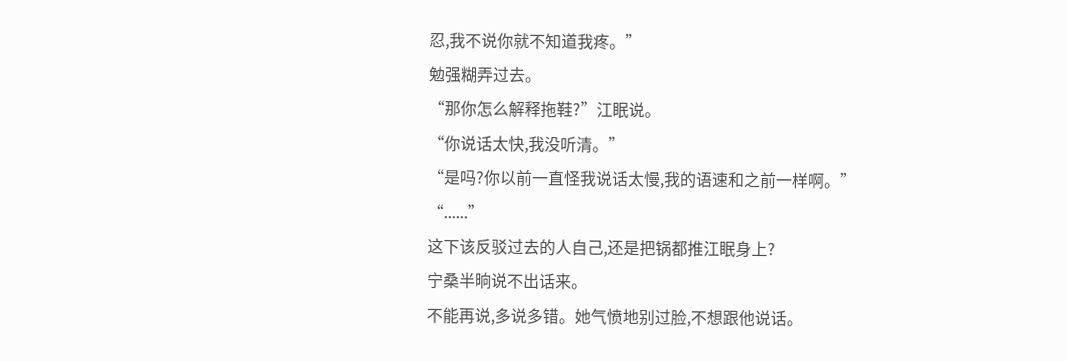忍,我不说你就不知道我疼。”
勉强糊弄过去。
“那你怎么解释拖鞋?”江眠说。
“你说话太快,我没听清。”
“是吗?你以前一直怪我说话太慢,我的语速和之前一样啊。”
“......”
这下该反驳过去的人自己,还是把锅都推江眠身上?
宁桑半晌说不出话来。
不能再说,多说多错。她气愤地别过脸,不想跟他说话。